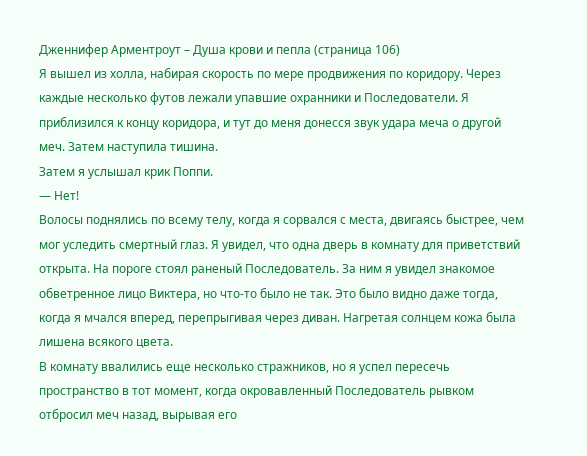Дженнифер Арментроут – Душа крови и пепла (страница 106)
Я вышел из холла, набирая скорость по мере продвижения по коридору. Через каждые несколько футов лежали упавшие охранники и Последователи. Я приблизился к концу коридора, и тут до меня донесся звук удара меча о другой меч. Затем наступила тишина.
Затем я услышал крик Поппи.
— Нет!
Волосы поднялись по всему телу, когда я сорвался с места, двигаясь быстрее, чем мог уследить смертный глаз. Я увидел, что одна дверь в комнату для приветствий открыта. На пороге стоял раненый Последователь. За ним я увидел знакомое обветренное лицо Виктера, но что-то было не так. Это было видно даже тогда, когда я мчался вперед, перепрыгивая через диван. Нагретая солнцем кожа была лишена всякого цвета.
В комнату ввалились еще несколько стражников, но я успел пересечь пространство в тот момент, когда окровавленный Последователь рывком отбросил меч назад, вырывая его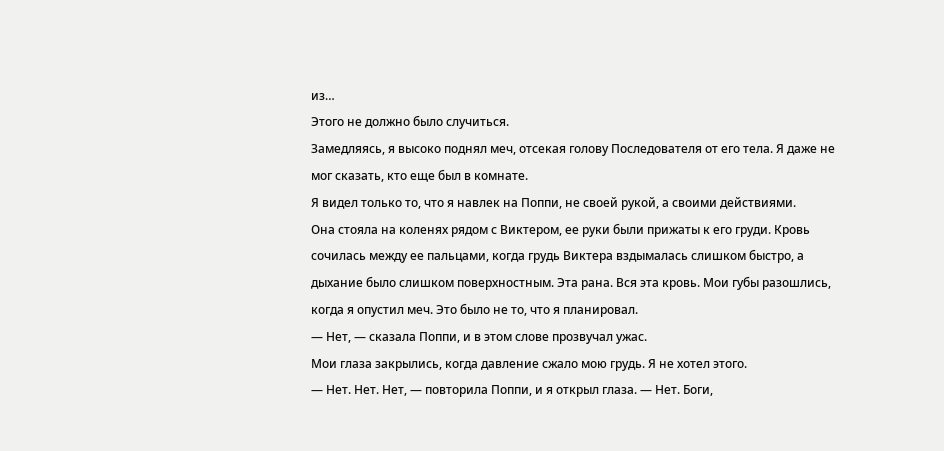из…
Этого не должно было случиться.
Замедляясь, я высоко поднял меч, отсекая голову Последователя от его тела. Я даже не мог сказать, кто еще был в комнате.
Я видел только то, что я навлек на Поппи, не своей рукой, а своими действиями.
Она стояла на коленях рядом с Виктером, ее руки были прижаты к его груди. Кровь сочилась между ее пальцами, когда грудь Виктера вздымалась слишком быстро, а дыхание было слишком поверхностным. Эта рана. Вся эта кровь. Мои губы разошлись, когда я опустил меч. Это было не то, что я планировал.
— Нет, — сказала Поппи, и в этом слове прозвучал ужас.
Мои глаза закрылись, когда давление сжало мою грудь. Я не хотел этого.
— Нет. Нет. Нет, — повторила Поппи, и я открыл глаза. — Нет. Боги,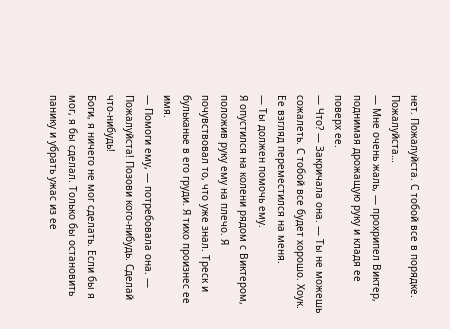нет. Пожалуйста. С тобой все в порядке. Пожалуйста…
— Мне очень жаль, — прохрипел Виктер, поднимая дрожащую руку и кладя ее поверх ее.
— Что? — Закричала она. — Ты не можешь сожалеть. С тобой все будет хорошо. Хоук.
Ее взгляд переместился на меня.
— Ты должен помочь ему.
Я опустился на колени рядом с Виктером, положив руку ему на плечо. Я почувствовал то, что уже знал. Треск и бульканье в его груди. Я тихо произнес ее имя.
— Помоги ему, — потребовала она. — Пожалуйста! Позови кого-нибудь. Сделай что-нибудь!
Боги, я ничего не мог сделать. Если бы я мог, я бы сделал. Только бы остановить панику и убрать ужас из ее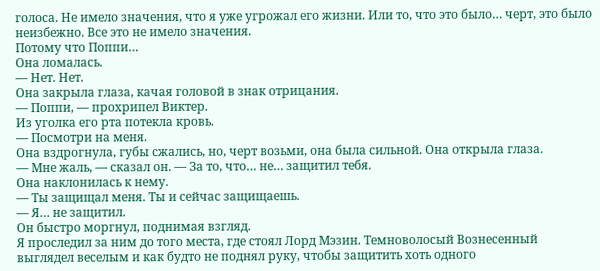голоса. Не имело значения, что я уже угрожал его жизни. Или то, что это было… черт, это было неизбежно. Все это не имело значения.
Потому что Поппи…
Она ломалась.
— Нет. Нет.
Она закрыла глаза, качая головой в знак отрицания.
— Поппи, — прохрипел Виктер.
Из уголка его рта потекла кровь.
— Посмотри на меня.
Она вздрогнула, губы сжались, но, черт возьми, она была сильной. Она открыла глаза.
— Мне жаль, — сказал он. — За то, что… не… защитил тебя.
Она наклонилась к нему.
— Ты защищал меня. Ты и сейчас защищаешь.
— Я… не защитил.
Он быстро моргнул, поднимая взгляд.
Я проследил за ним до того места, где стоял Лорд Мэзин. Темноволосый Вознесенный выглядел веселым и как будто не поднял руку, чтобы защитить хоть одного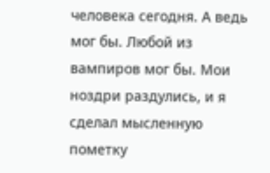человека сегодня. А ведь мог бы. Любой из вампиров мог бы. Мои ноздри раздулись, и я сделал мысленную пометку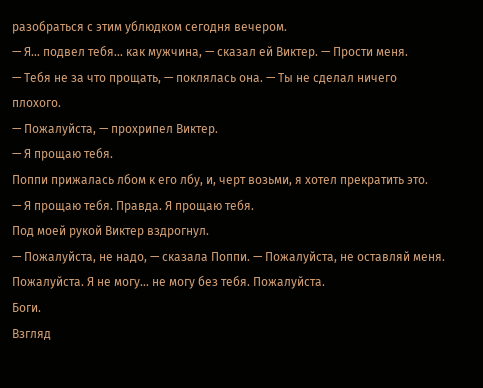разобраться с этим ублюдком сегодня вечером.
— Я… подвел тебя… как мужчина, — сказал ей Виктер. — Прости меня.
— Тебя не за что прощать, — поклялась она. — Ты не сделал ничего плохого.
— Пожалуйста, — прохрипел Виктер.
— Я прощаю тебя.
Поппи прижалась лбом к его лбу, и, черт возьми, я хотел прекратить это.
— Я прощаю тебя. Правда. Я прощаю тебя.
Под моей рукой Виктер вздрогнул.
— Пожалуйста, не надо, — сказала Поппи. — Пожалуйста, не оставляй меня. Пожалуйста. Я не могу… не могу без тебя. Пожалуйста.
Боги.
Взгляд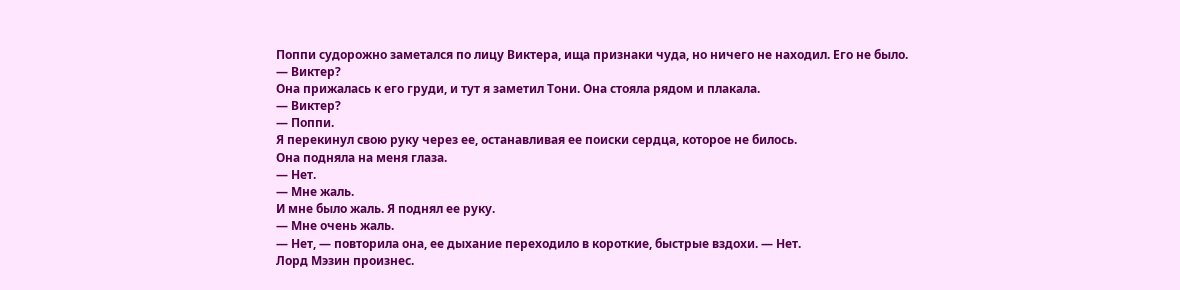Поппи судорожно заметался по лицу Виктера, ища признаки чуда, но ничего не находил. Его не было.
— Виктер?
Она прижалась к его груди, и тут я заметил Тони. Она стояла рядом и плакала.
— Виктер?
— Поппи.
Я перекинул свою руку через ее, останавливая ее поиски сердца, которое не билось.
Она подняла на меня глаза.
— Нет.
— Мне жаль.
И мне было жаль. Я поднял ее руку.
— Мне очень жаль.
— Нет, — повторила она, ее дыхание переходило в короткие, быстрые вздохи. — Нет.
Лорд Мэзин произнес.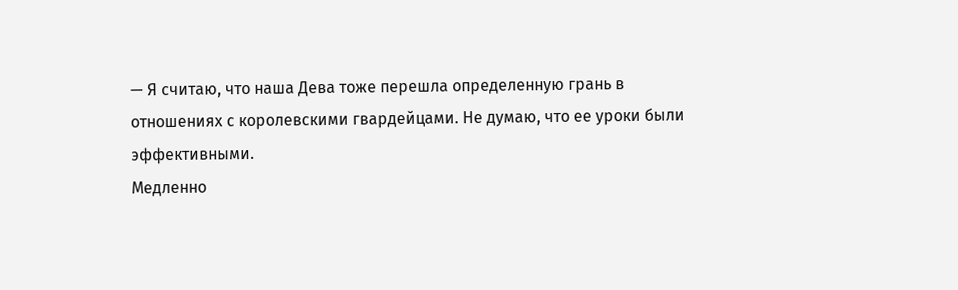— Я считаю, что наша Дева тоже перешла определенную грань в отношениях с королевскими гвардейцами. Не думаю, что ее уроки были эффективными.
Медленно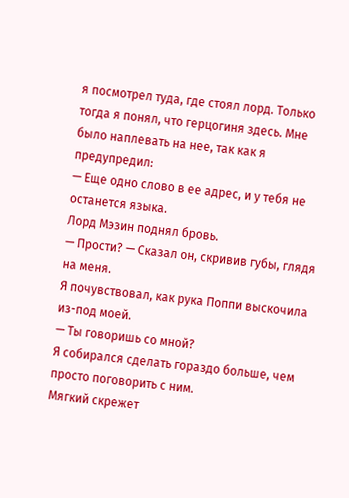я посмотрел туда, где стоял лорд. Только тогда я понял, что герцогиня здесь. Мне было наплевать на нее, так как я предупредил:
— Еще одно слово в ее адрес, и у тебя не останется языка.
Лорд Мэзин поднял бровь.
— Прости? — Сказал он, скривив губы, глядя на меня.
Я почувствовал, как рука Поппи выскочила из-под моей.
— Ты говоришь со мной?
Я собирался сделать гораздо больше, чем просто поговорить с ним.
Мягкий скрежет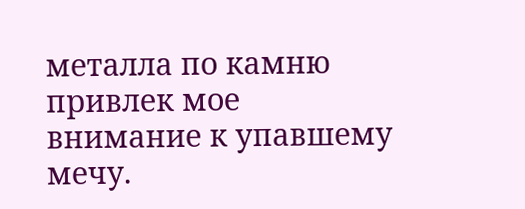металла по камню привлек мое внимание к упавшему мечу.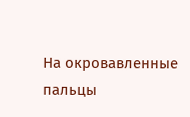На окровавленные пальцы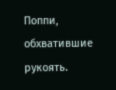Поппи, обхватившие рукоять.